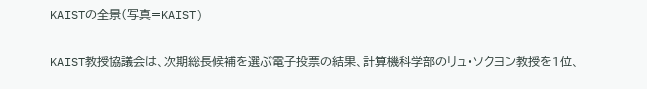KAISTの全景(写真=KAIST)

KAIST教授協議会は、次期総長候補を選ぶ電子投票の結果、計算機科学部のリュ・ソクヨン教授を1位、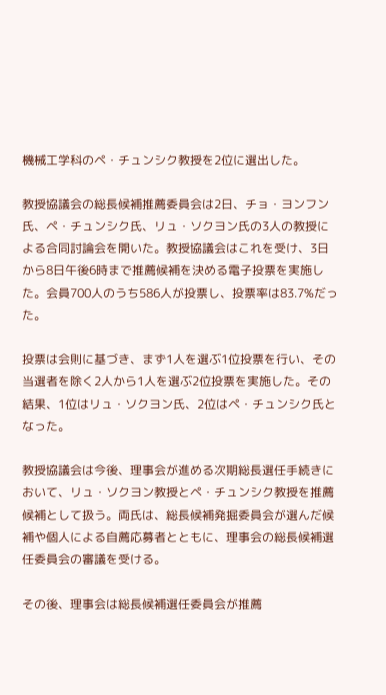機械工学科のペ・チュンシク教授を2位に選出した。

教授協議会の総長候補推薦委員会は2日、チョ・ヨンフン氏、ペ・チュンシク氏、リュ・ソクヨン氏の3人の教授による合同討論会を開いた。教授協議会はこれを受け、3日から8日午後6時まで推薦候補を決める電子投票を実施した。会員700人のうち586人が投票し、投票率は83.7%だった。

投票は会則に基づき、まず1人を選ぶ1位投票を行い、その当選者を除く2人から1人を選ぶ2位投票を実施した。その結果、1位はリュ・ソクヨン氏、2位はペ・チュンシク氏となった。

教授協議会は今後、理事会が進める次期総長選任手続きにおいて、リュ・ソクヨン教授とペ・チュンシク教授を推薦候補として扱う。両氏は、総長候補発掘委員会が選んだ候補や個人による自薦応募者とともに、理事会の総長候補選任委員会の審議を受ける。

その後、理事会は総長候補選任委員会が推薦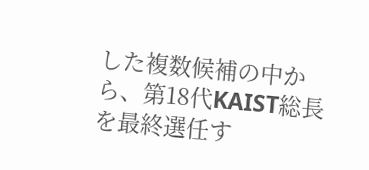した複数候補の中から、第18代KAIST総長を最終選任す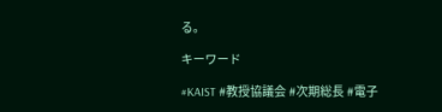る。

キーワード

#KAIST #教授協議会 #次期総長 #電子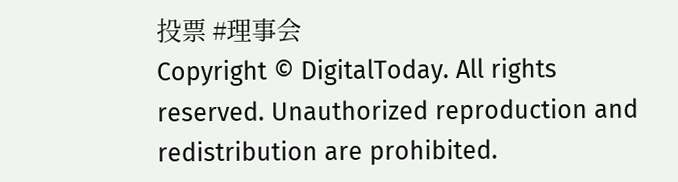投票 #理事会
Copyright © DigitalToday. All rights reserved. Unauthorized reproduction and redistribution are prohibited.